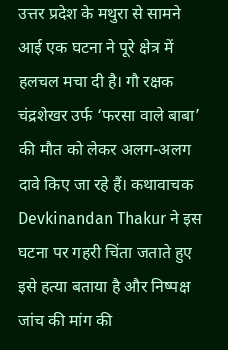उत्तर प्रदेश के मथुरा से सामने आई एक घटना ने पूरे क्षेत्र में हलचल मचा दी है। गौ रक्षक चंद्रशेखर उर्फ ‘फरसा वाले बाबा’ की मौत को लेकर अलग-अलग दावे किए जा रहे हैं। कथावाचक Devkinandan Thakur ने इस घटना पर गहरी चिंता जताते हुए इसे हत्या बताया है और निष्पक्ष जांच की मांग की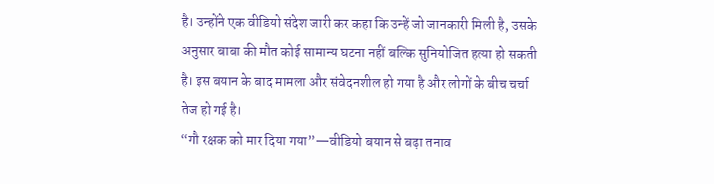है। उन्होंने एक वीडियो संदेश जारी कर कहा कि उन्हें जो जानकारी मिली है, उसके अनुसार बाबा की मौत कोई सामान्य घटना नहीं बल्कि सुनियोजित हत्या हो सकती है। इस बयान के बाद मामला और संवेदनशील हो गया है और लोगों के बीच चर्चा तेज हो गई है।
“गौ रक्षक को मार दिया गया”—वीडियो बयान से बढ़ा तनाव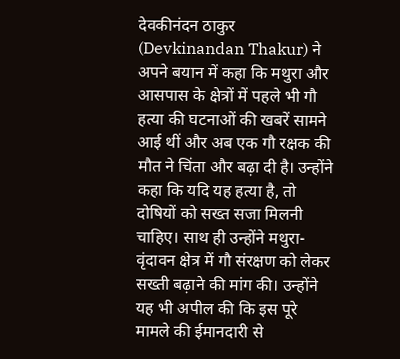देवकीनंदन ठाकुर (Devkinandan Thakur) ने अपने बयान में कहा कि मथुरा और आसपास के क्षेत्रों में पहले भी गौ हत्या की घटनाओं की खबरें सामने आई थीं और अब एक गौ रक्षक की मौत ने चिंता और बढ़ा दी है। उन्होंने कहा कि यदि यह हत्या है, तो दोषियों को सख्त सजा मिलनी चाहिए। साथ ही उन्होंने मथुरा-वृंदावन क्षेत्र में गौ संरक्षण को लेकर सख्ती बढ़ाने की मांग की। उन्होंने यह भी अपील की कि इस पूरे मामले की ईमानदारी से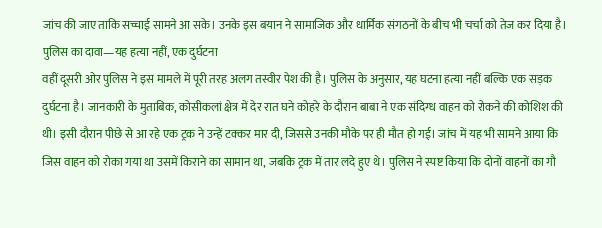जांच की जाए ताकि सच्चाई सामने आ सके। उनके इस बयान ने सामाजिक और धार्मिक संगठनों के बीच भी चर्चा को तेज कर दिया है।
पुलिस का दावा—यह हत्या नहीं, एक दुर्घटना
वहीं दूसरी ओर पुलिस ने इस मामले में पूरी तरह अलग तस्वीर पेश की है। पुलिस के अनुसार, यह घटना हत्या नहीं बल्कि एक सड़क दुर्घटना है। जानकारी के मुताबिक, कोसीकलां क्षेत्र में देर रात घने कोहरे के दौरान बाबा ने एक संदिग्ध वाहन को रोकने की कोशिश की थी। इसी दौरान पीछे से आ रहे एक ट्रक ने उन्हें टक्कर मार दी, जिससे उनकी मौके पर ही मौत हो गई। जांच में यह भी सामने आया कि जिस वाहन को रोका गया था उसमें किराने का सामान था, जबकि ट्रक में तार लदे हुए थे। पुलिस ने स्पष्ट किया कि दोनों वाहनों का गौ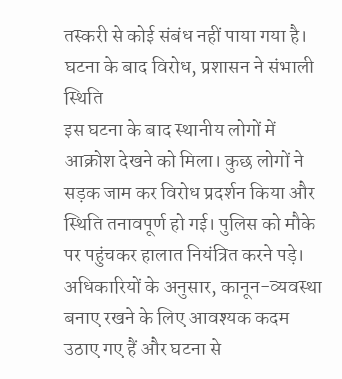तस्करी से कोई संबंध नहीं पाया गया है।
घटना के बाद विरोध, प्रशासन ने संभाली स्थिति
इस घटना के बाद स्थानीय लोगों में आक्रोश देखने को मिला। कुछ लोगों ने सड़क जाम कर विरोध प्रदर्शन किया और स्थिति तनावपूर्ण हो गई। पुलिस को मौके पर पहुंचकर हालात नियंत्रित करने पड़े। अधिकारियों के अनुसार, कानून-व्यवस्था बनाए रखने के लिए आवश्यक कदम उठाए गए हैं और घटना से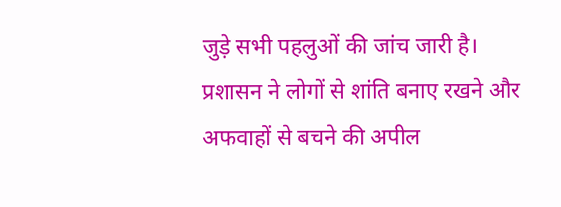जुड़े सभी पहलुओं की जांच जारी है। प्रशासन ने लोगों से शांति बनाए रखने और अफवाहों से बचने की अपील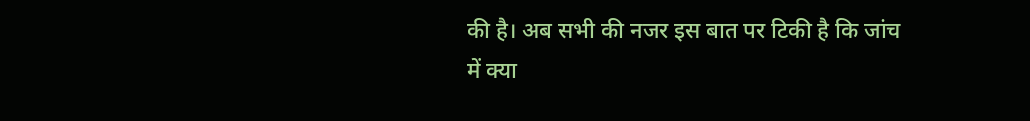की है। अब सभी की नजर इस बात पर टिकी है कि जांच में क्या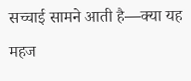सच्चाई सामने आती है—क्या यह महज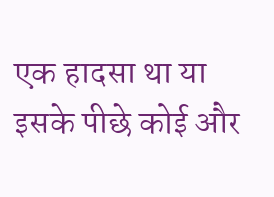एक हादसा था या इसके पीछे कोई और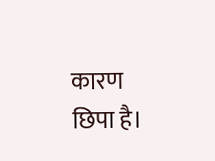कारण छिपा है।